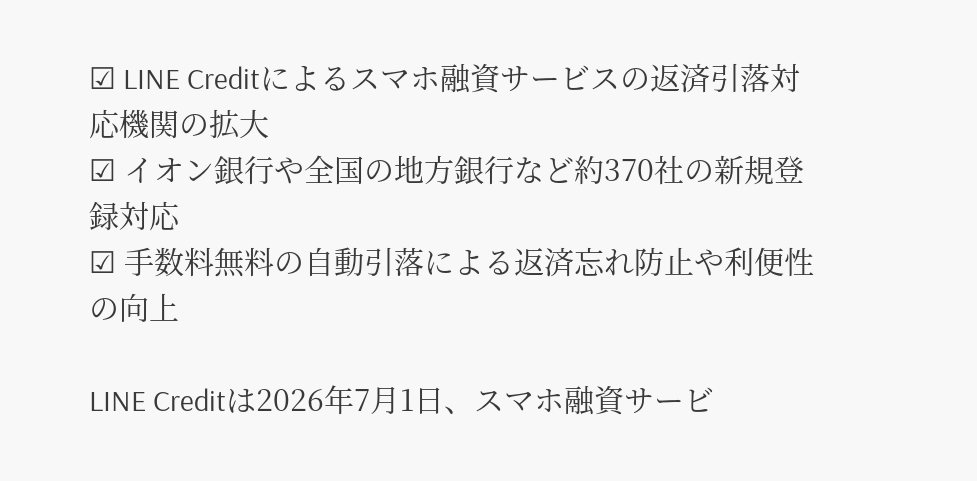☑ LINE Creditによるスマホ融資サービスの返済引落対応機関の拡大
☑ イオン銀行や全国の地方銀行など約370社の新規登録対応
☑ 手数料無料の自動引落による返済忘れ防止や利便性の向上

LINE Creditは2026年7月1日、スマホ融資サービ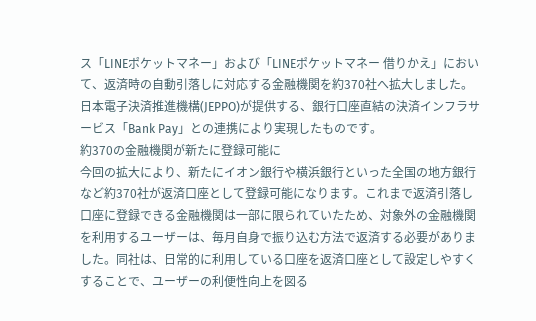ス「LINEポケットマネー」および「LINEポケットマネー 借りかえ」において、返済時の自動引落しに対応する金融機関を約370社へ拡大しました。日本電子決済推進機構(JEPPO)が提供する、銀行口座直結の決済インフラサービス「Bank Pay」との連携により実現したものです。
約370の金融機関が新たに登録可能に
今回の拡大により、新たにイオン銀行や横浜銀行といった全国の地方銀行など約370社が返済口座として登録可能になります。これまで返済引落し口座に登録できる金融機関は一部に限られていたため、対象外の金融機関を利用するユーザーは、毎月自身で振り込む方法で返済する必要がありました。同社は、日常的に利用している口座を返済口座として設定しやすくすることで、ユーザーの利便性向上を図る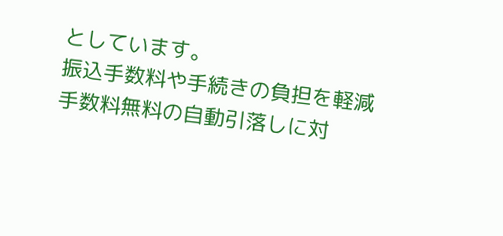としています。
振込手数料や手続きの負担を軽減
手数料無料の自動引落しに対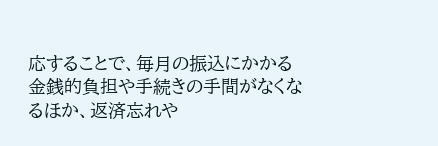応することで、毎月の振込にかかる金銭的負担や手続きの手間がなくなるほか、返済忘れや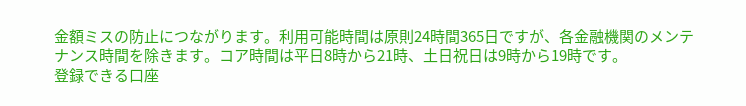金額ミスの防止につながります。利用可能時間は原則24時間365日ですが、各金融機関のメンテナンス時間を除きます。コア時間は平日8時から21時、土日祝日は9時から19時です。
登録できる口座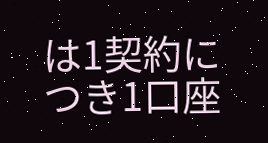は1契約につき1口座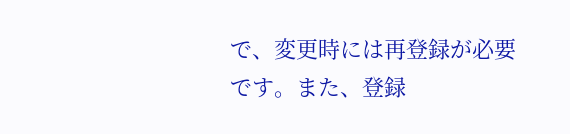で、変更時には再登録が必要です。また、登録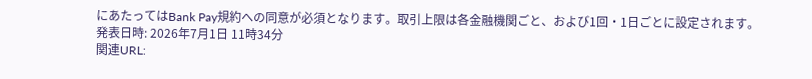にあたってはBank Pay規約への同意が必須となります。取引上限は各金融機関ごと、および1回・1日ごとに設定されます。
発表日時: 2026年7月1日 11時34分
関連URL: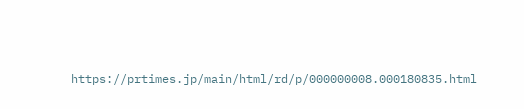https://prtimes.jp/main/html/rd/p/000000008.000180835.html